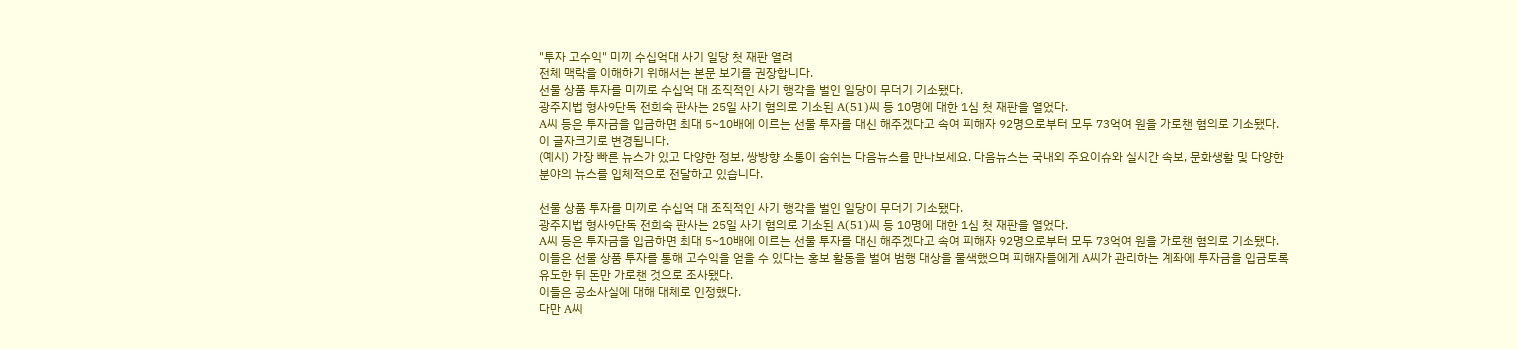"투자 고수익" 미끼 수십억대 사기 일당 첫 재판 열려
전체 맥락을 이해하기 위해서는 본문 보기를 권장합니다.
선물 상품 투자를 미끼로 수십억 대 조직적인 사기 행각을 벌인 일당이 무더기 기소됐다.
광주지법 형사9단독 전희숙 판사는 25일 사기 혐의로 기소된 A(51)씨 등 10명에 대한 1심 첫 재판을 열었다.
A씨 등은 투자금을 입금하면 최대 5~10배에 이르는 선물 투자를 대신 해주겠다고 속여 피해자 92명으로부터 모두 73억여 원을 가로챈 혐의로 기소됐다.
이 글자크기로 변경됩니다.
(예시) 가장 빠른 뉴스가 있고 다양한 정보, 쌍방향 소통이 숨쉬는 다음뉴스를 만나보세요. 다음뉴스는 국내외 주요이슈와 실시간 속보, 문화생활 및 다양한 분야의 뉴스를 입체적으로 전달하고 있습니다.

선물 상품 투자를 미끼로 수십억 대 조직적인 사기 행각을 벌인 일당이 무더기 기소됐다.
광주지법 형사9단독 전희숙 판사는 25일 사기 혐의로 기소된 A(51)씨 등 10명에 대한 1심 첫 재판을 열었다.
A씨 등은 투자금을 입금하면 최대 5~10배에 이르는 선물 투자를 대신 해주겠다고 속여 피해자 92명으로부터 모두 73억여 원을 가로챈 혐의로 기소됐다.
이들은 선물 상품 투자를 통해 고수익을 얻을 수 있다는 홍보 활동을 벌여 범행 대상을 물색했으며 피해자들에게 A씨가 관리하는 계좌에 투자금을 입금토록 유도한 뒤 돈만 가로챈 것으로 조사됐다.
이들은 공소사실에 대해 대체로 인정했다.
다만 A씨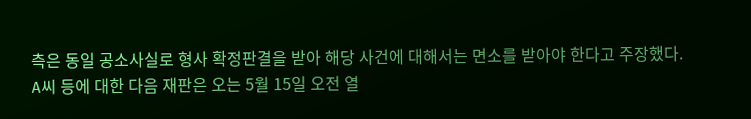측은 동일 공소사실로 형사 확정판결을 받아 해당 사건에 대해서는 면소를 받아야 한다고 주장했다.
A씨 등에 대한 다음 재판은 오는 5월 15일 오전 열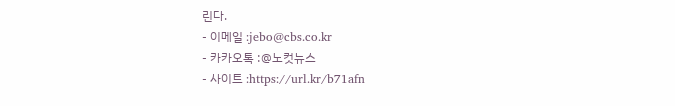린다.
- 이메일 :jebo@cbs.co.kr
- 카카오톡 :@노컷뉴스
- 사이트 :https://url.kr/b71afn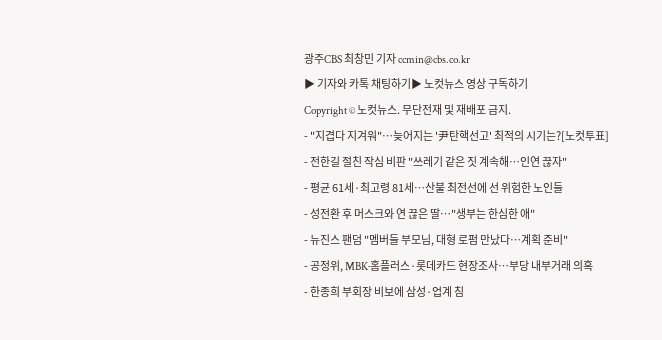광주CBS 최창민 기자 ccmin@cbs.co.kr
▶ 기자와 카톡 채팅하기▶ 노컷뉴스 영상 구독하기
Copyright © 노컷뉴스. 무단전재 및 재배포 금지.
- "지겹다 지겨워"…늦어지는 '尹탄핵선고' 최적의 시기는?[노컷투표]
- 전한길 절친 작심 비판 "쓰레기 같은 짓 계속해…인연 끊자"
- 평균 61세·최고령 81세…산불 최전선에 선 위험한 노인들
- 성전환 후 머스크와 연 끊은 딸…"생부는 한심한 애"
- 뉴진스 팬덤 "멤버들 부모님, 대형 로펌 만났다…계획 준비"
- 공정위, MBK·홈플러스·롯데카드 현장조사…부당 내부거래 의혹
- 한종희 부회장 비보에 삼성·업계 침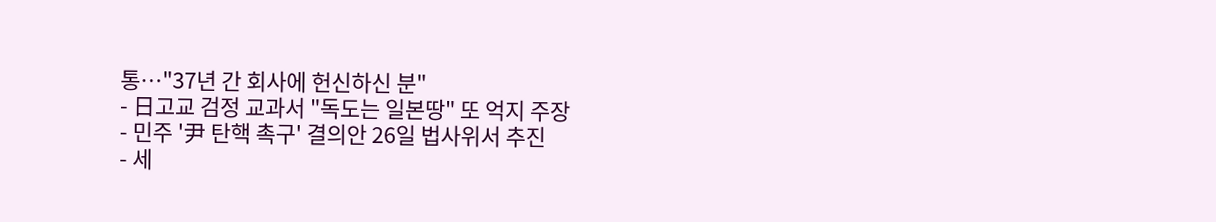통…"37년 간 회사에 헌신하신 분"
- 日고교 검정 교과서 "독도는 일본땅" 또 억지 주장
- 민주 '尹 탄핵 촉구' 결의안 26일 법사위서 추진
- 세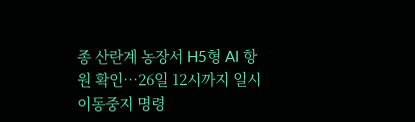종 산란계 농장서 H5형 AI 항원 확인…26일 12시까지 일시이동중지 명령